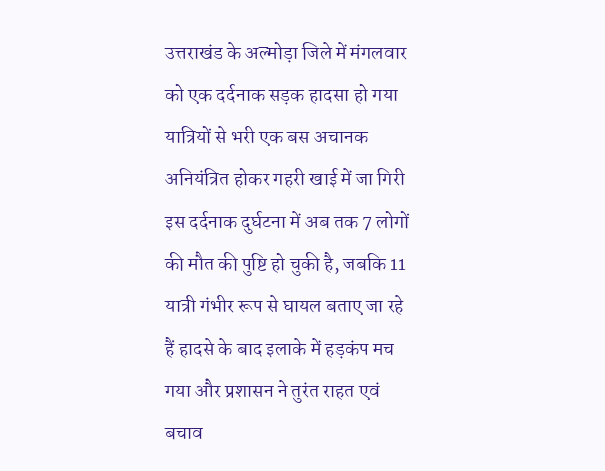उत्तराखंड के अल्मोड़ा जिले में मंगलवार को एक दर्दनाक सड़क हादसा हो गया यात्रियों से भरी एक बस अचानक अनियंत्रित होकर गहरी खाई में जा गिरी इस दर्दनाक दुर्घटना में अब तक 7 लोगों की मौत की पुष्टि हो चुकी है, जबकि 11 यात्री गंभीर रूप से घायल बताए जा रहे हैं हादसे के बाद इलाके में हड़कंप मच गया और प्रशासन ने तुरंत राहत एवं बचाव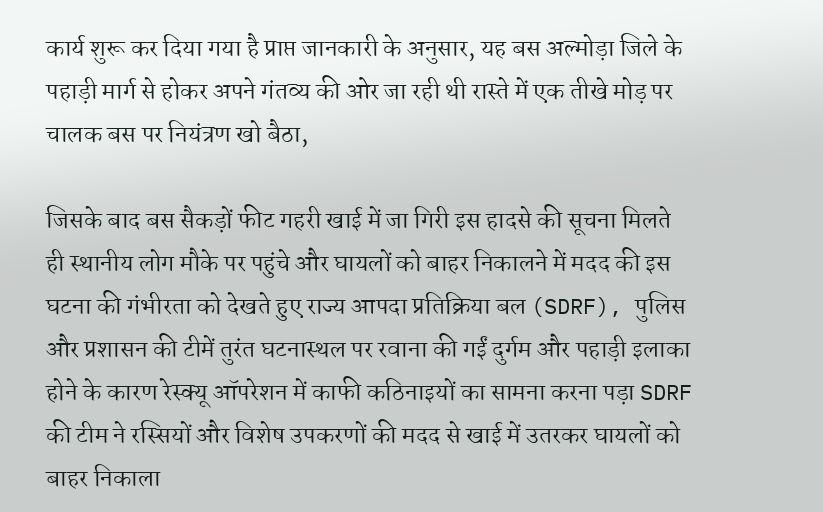कार्य शुरू कर दिया गया है प्राप्त जानकारी के अनुसार, यह बस अल्मोड़ा जिले के पहाड़ी मार्ग से होकर अपने गंतव्य की ओर जा रही थी रास्ते में एक तीखे मोड़ पर चालक बस पर नियंत्रण खो बैठा,

जिसके बाद बस सैकड़ों फीट गहरी खाई में जा गिरी इस हादसे की सूचना मिलते ही स्थानीय लोग मौके पर पहुंचे और घायलों को बाहर निकालने में मदद की इस घटना की गंभीरता को देखते हुए राज्य आपदा प्रतिक्रिया बल (SDRF), पुलिस और प्रशासन की टीमें तुरंत घटनास्थल पर रवाना की गईं दुर्गम और पहाड़ी इलाका होने के कारण रेस्क्यू ऑपरेशन में काफी कठिनाइयों का सामना करना पड़ा SDRF की टीम ने रस्सियों और विशेष उपकरणों की मदद से खाई में उतरकर घायलों को बाहर निकाला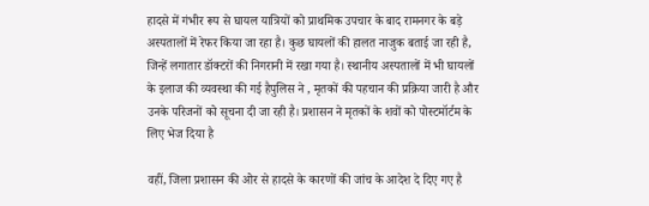हादसे में गंभीर रूप से घायल यात्रियों को प्राथमिक उपचार के बाद रामनगर के बड़े अस्पतालों में रेफर किया जा रहा है। कुछ घायलों की हालत नाजुक बताई जा रही है, जिन्हें लगातार डॉक्टरों की निगरानी में रखा गया है। स्थानीय अस्पतालों में भी घायलों के इलाज की व्यवस्था की गई हैपुलिस ने , मृतकों की पहचान की प्रक्रिया जारी है और उनके परिजनों को सूचना दी जा रही है। प्रशासन ने मृतकों के शवों को पोस्टमॉर्टम के लिए भेज दिया है

वहीं, जिला प्रशासन की ओर से हादसे के कारणों की जांच के आदेश दे दिए गए है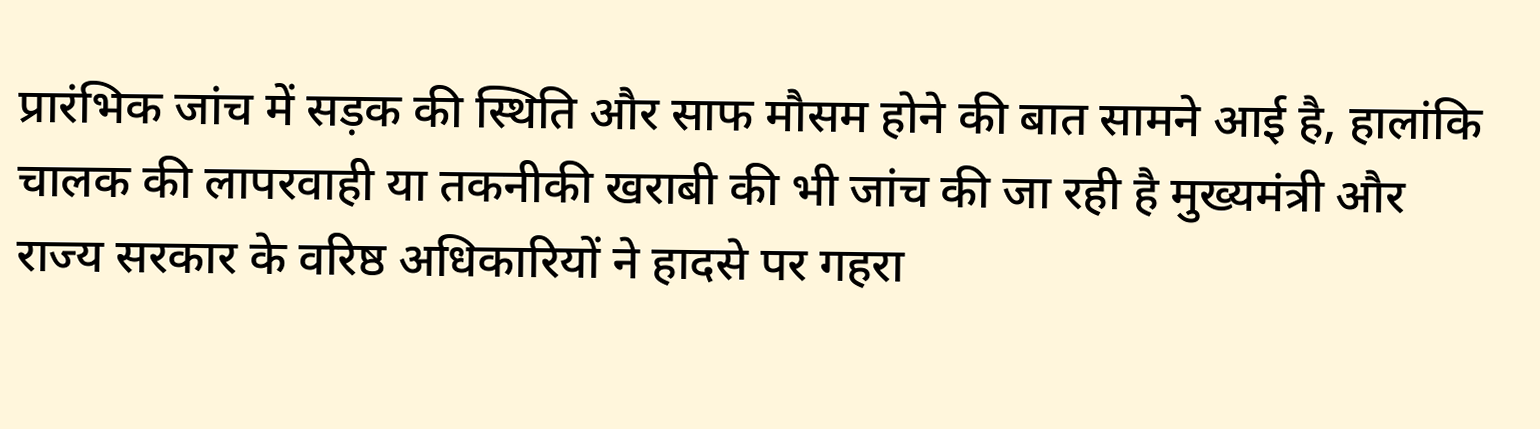प्रारंभिक जांच में सड़क की स्थिति और साफ मौसम होने की बात सामने आई है, हालांकि चालक की लापरवाही या तकनीकी खराबी की भी जांच की जा रही है मुख्यमंत्री और राज्य सरकार के वरिष्ठ अधिकारियों ने हादसे पर गहरा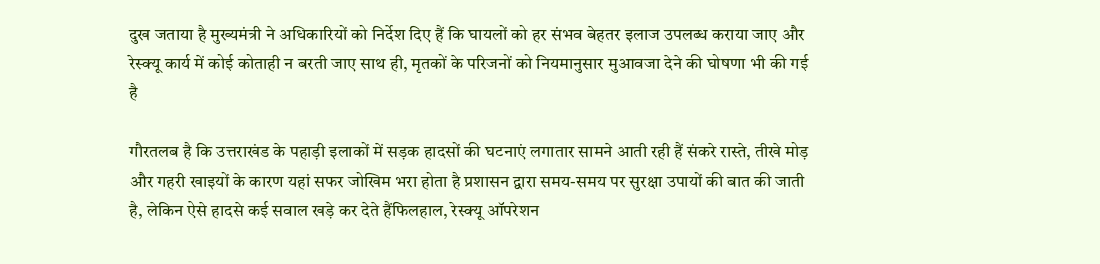दुख जताया है मुख्यमंत्री ने अधिकारियों को निर्देश दिए हैं कि घायलों को हर संभव बेहतर इलाज उपलब्ध कराया जाए और रेस्क्यू कार्य में कोई कोताही न बरती जाए साथ ही, मृतकों के परिजनों को नियमानुसार मुआवजा देने की घोषणा भी की गई है

गौरतलब है कि उत्तराखंड के पहाड़ी इलाकों में सड़क हादसों की घटनाएं लगातार सामने आती रही हैं संकरे रास्ते, तीखे मोड़ और गहरी खाइयों के कारण यहां सफर जोखिम भरा होता है प्रशासन द्वारा समय-समय पर सुरक्षा उपायों की बात की जाती है, लेकिन ऐसे हादसे कई सवाल खड़े कर देते हैंफिलहाल, रेस्क्यू ऑपरेशन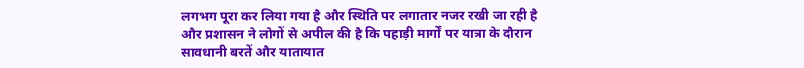लगभग पूरा कर लिया गया है और स्थिति पर लगातार नजर रखी जा रही है और प्रशासन ने लोगों से अपील की है कि पहाड़ी मार्गों पर यात्रा के दौरान सावधानी बरतें और यातायात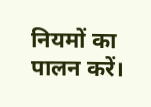नियमों का पालन करें।